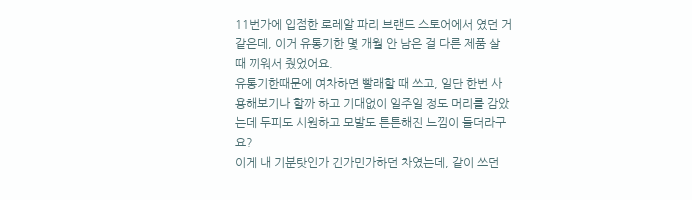11번가에 입점한 로레알 파리 브랜드 스토어에서 였던 거 같은데, 이거 유통기한 몇 개월 안 남은 걸 다른 제품 살 때 끼워서 줬었어요.
유통기한때문에 여차하면 빨래할 때 쓰고, 일단 한번 사용해보기나 할까 하고 기대없이 일주일 정도 머리를 감았는데 두피도 시원하고 모발도 튼튼해진 느낌이 들더라구요?
이게 내 기분탓인가 긴가민가하던 차였는데, 같이 쓰던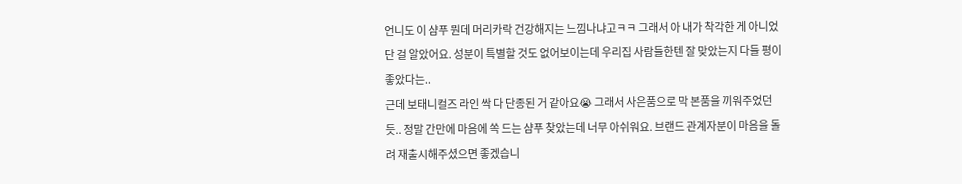언니도 이 샴푸 뭔데 머리카락 건강해지는 느낌나냐고ㅋㅋ 그래서 아 내가 착각한 게 아니었단 걸 알았어요. 성분이 특별할 것도 없어보이는데 우리집 사람들한텐 잘 맞았는지 다들 평이 좋았다는..
근데 보태니컬즈 라인 싹 다 단종된 거 같아요😭 그래서 사은품으로 막 본품을 끼워주었던 듯.. 정말 간만에 마음에 쏙 드는 샴푸 찾았는데 너무 아쉬워요. 브랜드 관계자분이 마음을 돌려 재출시해주셨으면 좋겠습니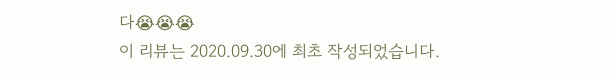다😭😭😭
이 리뷰는 2020.09.30에 최초 작성되었습니다.